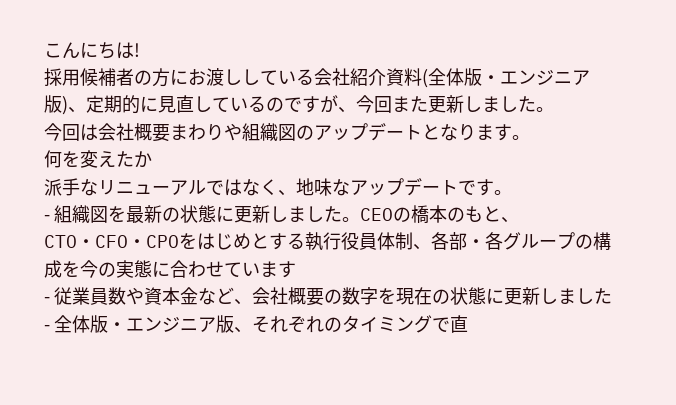こんにちは!
採用候補者の方にお渡ししている会社紹介資料(全体版・エンジニア版)、定期的に見直しているのですが、今回また更新しました。
今回は会社概要まわりや組織図のアップデートとなります。
何を変えたか
派手なリニューアルではなく、地味なアップデートです。
- 組織図を最新の状態に更新しました。CEOの橋本のもと、CTO・CFO・CPOをはじめとする執行役員体制、各部・各グループの構成を今の実態に合わせています
- 従業員数や資本金など、会社概要の数字を現在の状態に更新しました
- 全体版・エンジニア版、それぞれのタイミングで直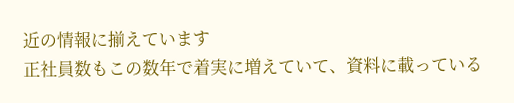近の情報に揃えています
正社員数もこの数年で着実に増えていて、資料に載っている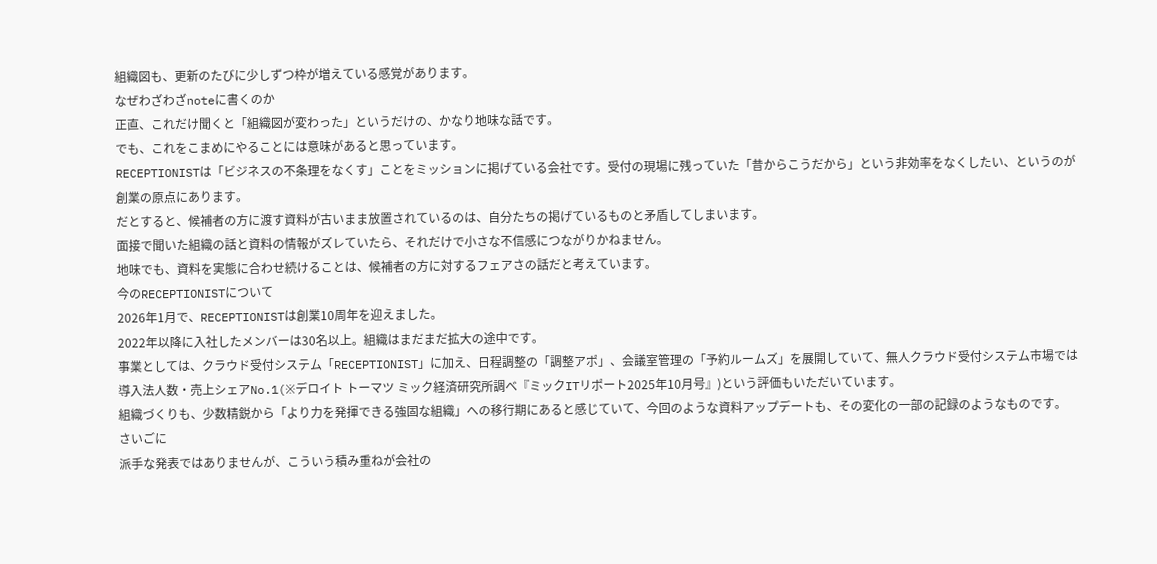組織図も、更新のたびに少しずつ枠が増えている感覚があります。
なぜわざわざnoteに書くのか
正直、これだけ聞くと「組織図が変わった」というだけの、かなり地味な話です。
でも、これをこまめにやることには意味があると思っています。
RECEPTIONISTは「ビジネスの不条理をなくす」ことをミッションに掲げている会社です。受付の現場に残っていた「昔からこうだから」という非効率をなくしたい、というのが創業の原点にあります。
だとすると、候補者の方に渡す資料が古いまま放置されているのは、自分たちの掲げているものと矛盾してしまいます。
面接で聞いた組織の話と資料の情報がズレていたら、それだけで小さな不信感につながりかねません。
地味でも、資料を実態に合わせ続けることは、候補者の方に対するフェアさの話だと考えています。
今のRECEPTIONISTについて
2026年1月で、RECEPTIONISTは創業10周年を迎えました。
2022年以降に入社したメンバーは30名以上。組織はまだまだ拡大の途中です。
事業としては、クラウド受付システム「RECEPTIONIST」に加え、日程調整の「調整アポ」、会議室管理の「予約ルームズ」を展開していて、無人クラウド受付システム市場では導入法人数・売上シェアNo.1(※デロイト トーマツ ミック経済研究所調べ『ミックITリポート2025年10月号』)という評価もいただいています。
組織づくりも、少数精鋭から「より力を発揮できる強固な組織」への移行期にあると感じていて、今回のような資料アップデートも、その変化の一部の記録のようなものです。
さいごに
派手な発表ではありませんが、こういう積み重ねが会社の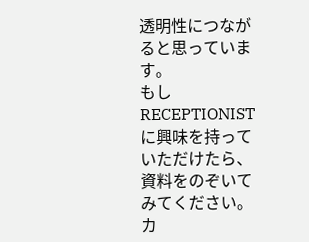透明性につながると思っています。
もしRECEPTIONISTに興味を持っていただけたら、資料をのぞいてみてください。カ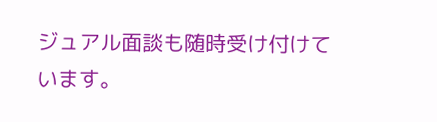ジュアル面談も随時受け付けています。